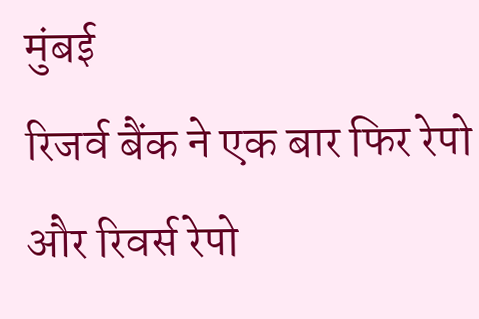मुंबई
रिजर्व बैंक ने एक बार फिर रेपो और रिवर्स रेपो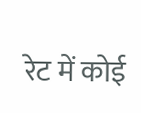रेट में कोई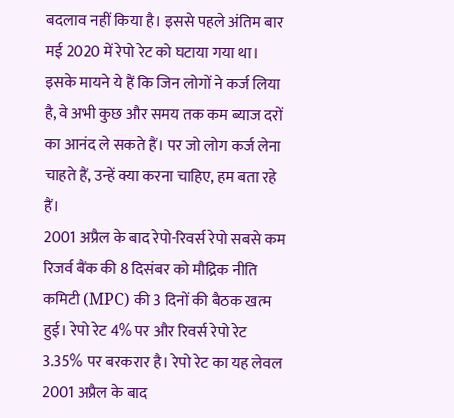बदलाव नहीं किया है। इससे पहले अंतिम बार मई 2020 में रेपो रेट को घटाया गया था। इसके मायने ये हैं कि जिन लोगों ने कर्ज लिया है, वे अभी कुछ और समय तक कम ब्याज दरों का आनंद ले सकते हैं। पर जो लोग कर्ज लेना चाहते हैं, उन्हें क्या करना चाहिए, हम बता रहे हैं।
2001 अप्रैल के बाद रेपो-रिवर्स रेपो सबसे कम
रिजर्व बैंक की 8 दिसंबर को मौद्रिक नीति कमिटी (MPC) की 3 दिनों की बैठक खत्म हुई। रेपो रेट 4% पर और रिवर्स रेपो रेट 3.35% पर बरकरार है। रेपो रेट का यह लेवल 2001 अप्रैल के बाद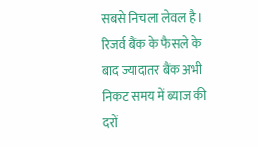सबसे निचला लेवल है। रिजर्व बैंक के फैसले के बाद ज्यादातर बैंक अभी निकट समय में ब्याज की दरों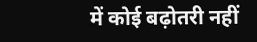में कोई बढ़ोतरी नहीं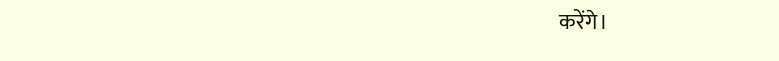करेंगे।